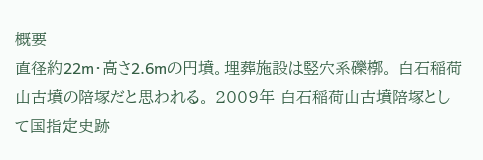概要
直径約22m・高さ2.6mの円墳。埋葬施設は竪穴系礫槨。 白石稲荷山古墳の陪塚だと思われる。 2009年 白石稲荷山古墳陪塚として国指定史跡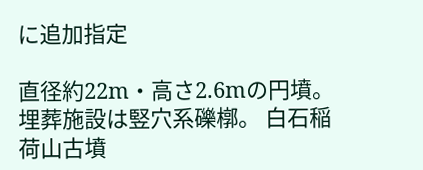に追加指定

直径約22m・高さ2.6mの円墳。埋葬施設は竪穴系礫槨。 白石稲荷山古墳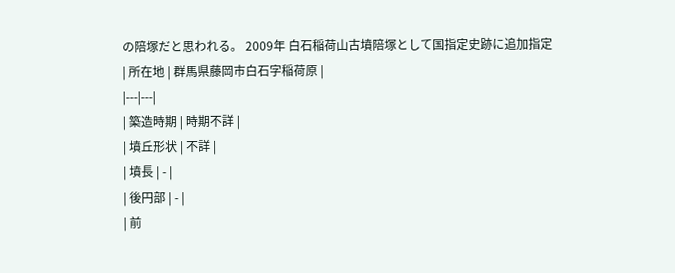の陪塚だと思われる。 2009年 白石稲荷山古墳陪塚として国指定史跡に追加指定
| 所在地 | 群馬県藤岡市白石字稲荷原 |
|---|---|
| 築造時期 | 時期不詳 |
| 墳丘形状 | 不詳 |
| 墳長 | - |
| 後円部 | - |
| 前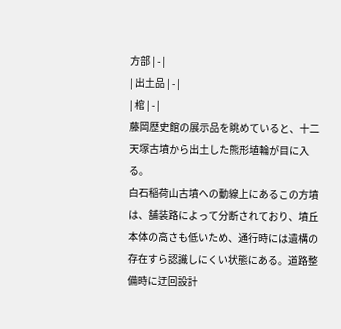方部 | - |
| 出土品 | - |
| 棺 | - |
藤岡歴史館の展示品を眺めていると、十二天塚古墳から出土した熊形埴輪が目に入る。
白石稲荷山古墳への動線上にあるこの方墳は、舗装路によって分断されており、墳丘本体の高さも低いため、通行時には遺構の存在すら認識しにくい状態にある。道路整備時に迂回設計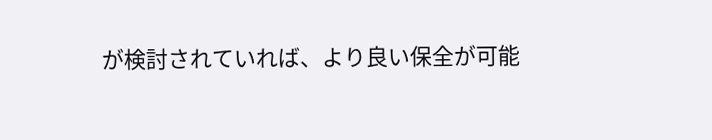が検討されていれば、より良い保全が可能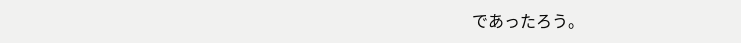であったろう。